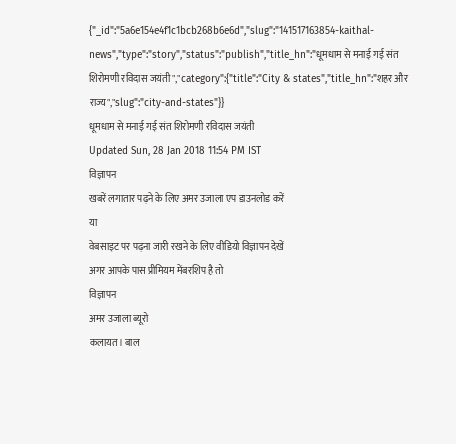{"_id":"5a6e154e4f1c1bcb268b6e6d","slug":"141517163854-kaithal-news","type":"story","status":"publish","title_hn":"धूमधाम से मनाई गई संत शिरोमणी रविदास जयंती","category":{"title":"City & states","title_hn":"शहर और राज्य","slug":"city-and-states"}}
धूमधाम से मनाई गई संत शिरोमणी रविदास जयंती
Updated Sun, 28 Jan 2018 11:54 PM IST
विज्ञापन
खबरें लगातार पढ़ने के लिए अमर उजाला एप डाउनलोड करें
या
वेबसाइट पर पढ़ना जारी रखने के लिए वीडियो विज्ञापन देखें
अगर आपके पास प्रीमियम मेंबरशिप है तो
विज्ञापन
अमर उजाला ब्यूरो
कलायत। बाल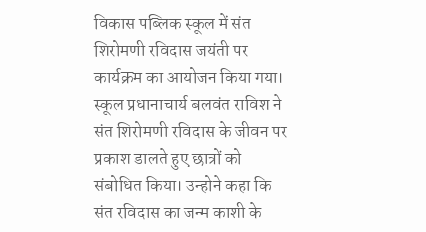विकास पब्लिक स्कूल में संत शिरोमणी रविदास जयंती पर कार्यक्रम का आयोजन किया गया। स्कूल प्रधानाचार्य बलवंत राविश ने संत शिरोमणी रविदास के जीवन पर प्रकाश डालते हुए छात्रों को संबोधित किया। उन्होने कहा कि संत रविदास का जन्म काशी के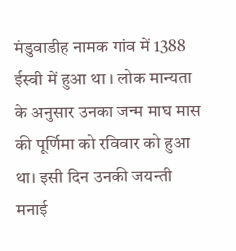मंडुवाडीह नामक गांव में 1388 ईस्वी में हुआ था । लोक मान्यता के अनुसार उनका जन्म माघ मास की पूर्णिमा को रविवार को हुआ था। इसी दिन उनकी जयन्ती मनाई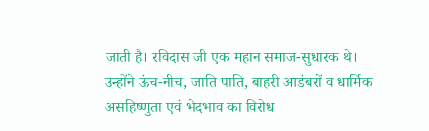जाती है। रविदास जी एक महान समाज-सुधारक थे। उन्होंने ऊंच-नीच, जाति पाति, बाहरी आडंबरों व धार्मिक असहिष्णुता एवं भेदभाव का विरोध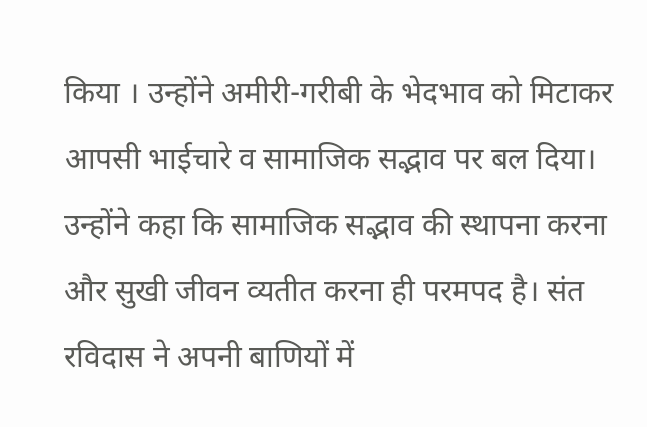किया । उन्होंने अमीरी-गरीबी के भेदभाव को मिटाकर आपसी भाईचारे व सामाजिक सद्भाव पर बल दिया। उन्होंने कहा कि सामाजिक सद्भाव की स्थापना करना और सुखी जीवन व्यतीत करना ही परमपद है। संत रविदास ने अपनी बाणियों में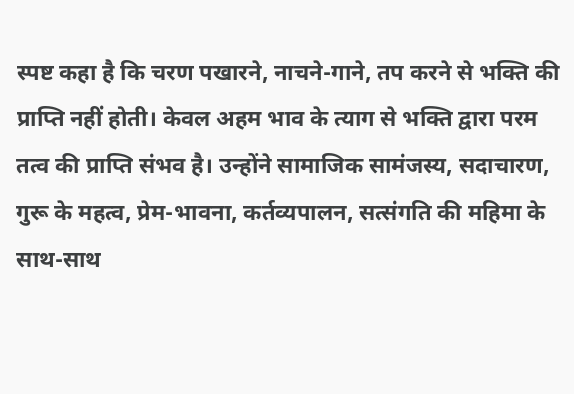स्पष्ट कहा है कि चरण पखारने, नाचने-गाने, तप करने से भक्ति की प्राप्ति नहीं होती। केवल अहम भाव के त्याग से भक्ति द्वारा परम तत्व की प्राप्ति संभव है। उन्होंने सामाजिक सामंजस्य, सदाचारण, गुरू के महत्व, प्रेम-भावना, कर्तव्यपालन, सत्संगति की महिमा के साथ-साथ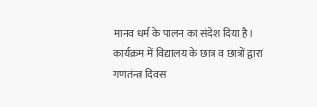मानव धर्म के पालन का संदेश दिया है। कार्यक्रम में विद्यालय के छात्र व छात्रों द्वारा गणतंन्त्र दिवस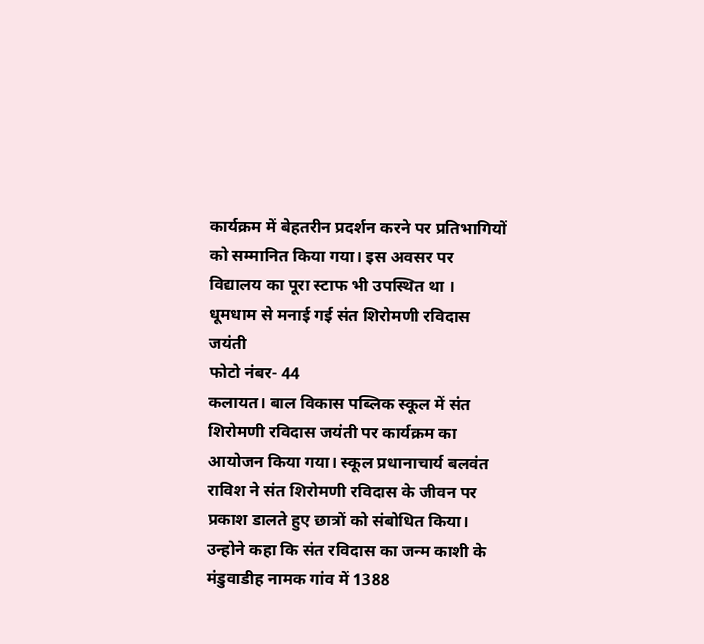कार्यक्रम में बेहतरीन प्रदर्शन करने पर प्रतिभागियों को सम्मानित किया गया। इस अवसर पर विद्यालय का पूरा स्टाफ भी उपस्थित था ।
धूमधाम से मनाई गई संत शिरोमणी रविदास जयंती
फोटो नंबर- 44
कलायत। बाल विकास पब्लिक स्कूल में संत शिरोमणी रविदास जयंती पर कार्यक्रम का आयोजन किया गया। स्कूल प्रधानाचार्य बलवंत राविश ने संत शिरोमणी रविदास के जीवन पर प्रकाश डालते हुए छात्रों को संबोधित किया। उन्होने कहा कि संत रविदास का जन्म काशी के मंडुवाडीह नामक गांव में 1388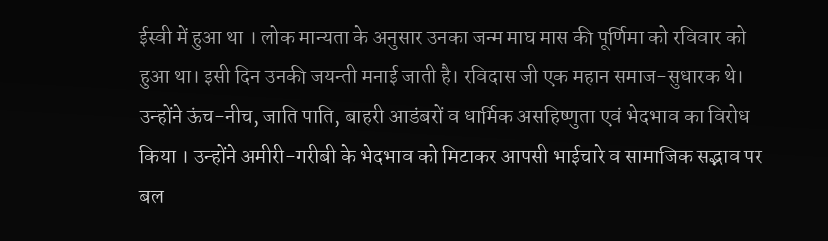ईस्वी में हुआ था । लोक मान्यता के अनुसार उनका जन्म माघ मास की पूर्णिमा को रविवार को हुआ था। इसी दिन उनकी जयन्ती मनाई जाती है। रविदास जी एक महान समाज-सुधारक थे। उन्होंने ऊंच-नीच, जाति पाति, बाहरी आडंबरों व धार्मिक असहिष्णुता एवं भेदभाव का विरोध किया । उन्होंने अमीरी-गरीबी के भेदभाव को मिटाकर आपसी भाईचारे व सामाजिक सद्भाव पर बल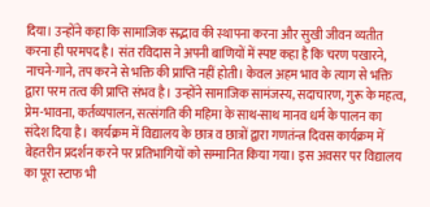दिया। उन्होंने कहा कि सामाजिक सद्भाव की स्थापना करना और सुखी जीवन व्यतीत करना ही परमपद है। संत रविदास ने अपनी बाणियों में स्पष्ट कहा है कि चरण पखारने, नाचने-गाने, तप करने से भक्ति की प्राप्ति नहीं होती। केवल अहम भाव के त्याग से भक्ति द्वारा परम तत्व की प्राप्ति संभव है। उन्होंने सामाजिक सामंजस्य, सदाचारण, गुरू के महत्व, प्रेम-भावना, कर्तव्यपालन, सत्संगति की महिमा के साथ-साथ मानव धर्म के पालन का संदेश दिया है। कार्यक्रम में विद्यालय के छात्र व छात्रों द्वारा गणतंन्त्र दिवस कार्यक्रम में बेहतरीन प्रदर्शन करने पर प्रतिभागियों को सम्मानित किया गया। इस अवसर पर विद्यालय का पूरा स्टाफ भी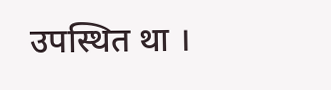उपस्थित था ।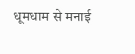धूमधाम से मनाई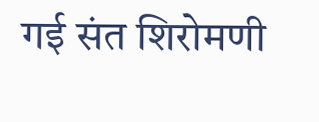गई संत शिरोमणी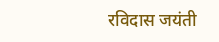रविदास जयंती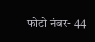फोटो नंबर- 44